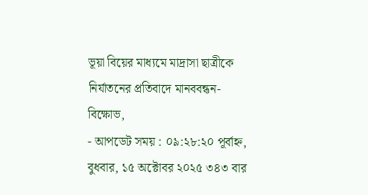ভূয়া বিয়ের মাধ্যমে মাদ্রাসা ছাত্রীকে নির্যাতনের প্রতিবাদে মানববন্ধন-বিক্ষোভ,
- আপডেট সময় : ০৯:২৮:২০ পূর্বাহ্ন, বুধবার, ১৫ অক্টোবর ২০২৫ ৩৪৩ বার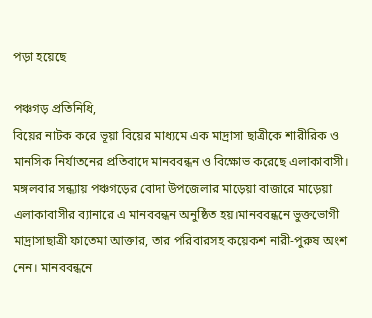পড়া হয়েছে

পঞ্চগড় প্রতিনিধি,
বিয়ের নাটক করে ভূয়া বিয়ের মাধ্যমে এক মাদ্রাসা ছাত্রীকে শারীরিক ও মানসিক নির্যাতনের প্রতিবাদে মানববন্ধন ও বিক্ষোভ করেছে এলাকাবাসী। মঙ্গলবার সন্ধ্যায় পঞ্চগড়ের বোদা উপজেলার মাড়েয়া বাজারে মাড়েয়া এলাকাবাসীর ব্যানারে এ মানববন্ধন অনুষ্ঠিত হয়।মানববন্ধনে ভুক্তভোগী মাদ্রাসাছাত্রী ফাতেমা আক্তার, তার পরিবারসহ কয়েকশ নারী-পুরুষ অংশ নেন। মানববন্ধনে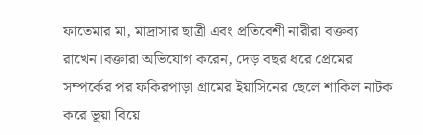ফাতেমার মা, মাদ্রাসার ছাত্রী এবং প্রতিবেশী নারীরা বক্তব্য রাখেন।বক্তারা অভিযোগ করেন, দেড় বছর ধরে প্রেমের সম্পর্কের পর ফকিরপাড়া গ্রামের ইয়াসিনের ছেলে শাকিল নাটক করে ভূয়া বিয়ে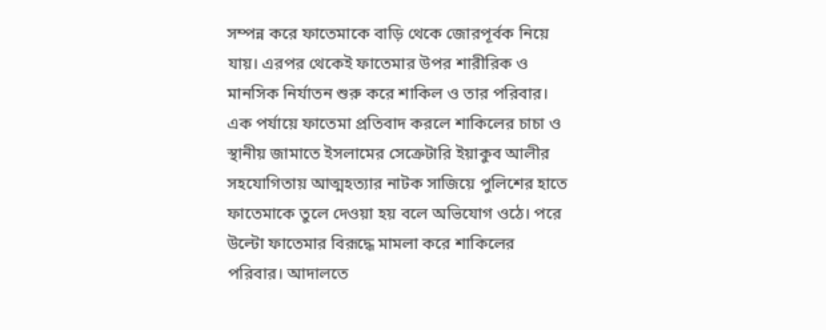সম্পন্ন করে ফাতেমাকে বাড়ি থেকে জোরপূর্বক নিয়ে যায়। এরপর থেকেই ফাতেমার উপর শারীরিক ও মানসিক নির্যাতন শুরু করে শাকিল ও তার পরিবার। এক পর্যায়ে ফাতেমা প্রতিবাদ করলে শাকিলের চাচা ও স্থানীয় জামাতে ইসলামের সেক্রেটারি ইয়াকুব আলীর সহযোগিতায় আত্মহত্যার নাটক সাজিয়ে পুলিশের হাতে ফাতেমাকে তুলে দেওয়া হয় বলে অভিযোগ ওঠে। পরে উল্টো ফাতেমার বিরূদ্ধে মামলা করে শাকিলের পরিবার। আদালতে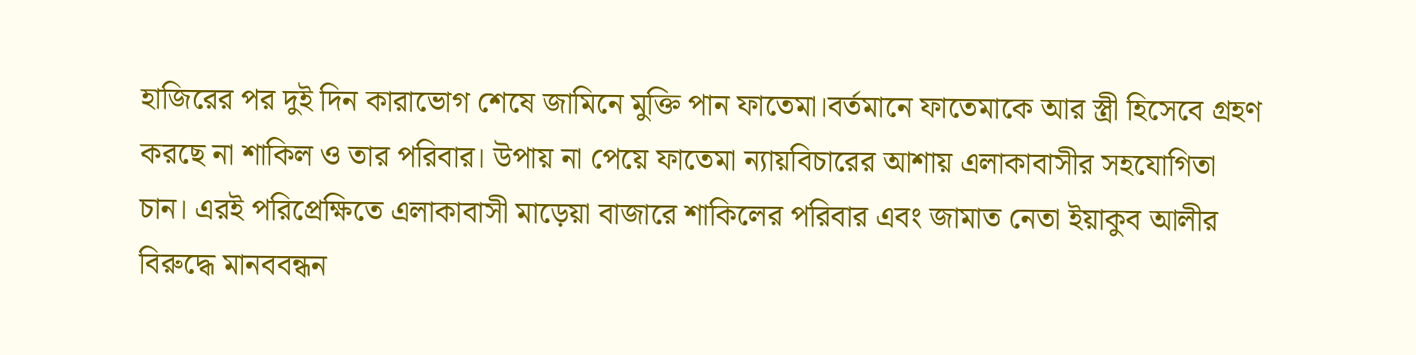হাজিরের পর দুই দিন কারাভোগ শেষে জামিনে মুক্তি পান ফাতেমা।বর্তমানে ফাতেমাকে আর স্ত্রী হিসেবে গ্রহণ করছে না শাকিল ও তার পরিবার। উপায় না পেয়ে ফাতেমা ন্যায়বিচারের আশায় এলাকাবাসীর সহযোগিতা চান। এরই পরিপ্রেক্ষিতে এলাকাবাসী মাড়েয়া বাজারে শাকিলের পরিবার এবং জামাত নেতা ইয়াকুব আলীর বিরুদ্ধে মানববন্ধন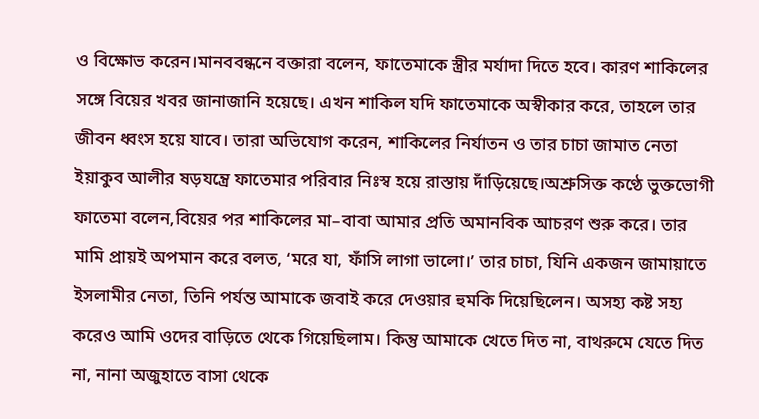ও বিক্ষোভ করেন।মানববন্ধনে বক্তারা বলেন, ফাতেমাকে স্ত্রীর মর্যাদা দিতে হবে। কারণ শাকিলের সঙ্গে বিয়ের খবর জানাজানি হয়েছে। এখন শাকিল যদি ফাতেমাকে অস্বীকার করে, তাহলে তার জীবন ধ্বংস হয়ে যাবে। তারা অভিযোগ করেন, শাকিলের নির্যাতন ও তার চাচা জামাত নেতা ইয়াকুব আলীর ষড়যন্ত্রে ফাতেমার পরিবার নিঃস্ব হয়ে রাস্তায় দাঁড়িয়েছে।অশ্রুসিক্ত কণ্ঠে ভুক্তভোগী ফাতেমা বলেন,বিয়ের পর শাকিলের মা–বাবা আমার প্রতি অমানবিক আচরণ শুরু করে। তার মামি প্রায়ই অপমান করে বলত, ‘মরে যা, ফাঁসি লাগা ভালো।’ তার চাচা, যিনি একজন জামায়াতে ইসলামীর নেতা, তিনি পর্যন্ত আমাকে জবাই করে দেওয়ার হুমকি দিয়েছিলেন। অসহ্য কষ্ট সহ্য করেও আমি ওদের বাড়িতে থেকে গিয়েছিলাম। কিন্তু আমাকে খেতে দিত না, বাথরুমে যেতে দিত না, নানা অজুহাতে বাসা থেকে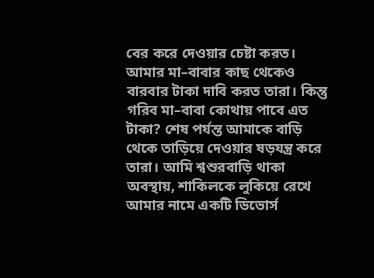বের করে দেওয়ার চেষ্টা করত। আমার মা–বাবার কাছ থেকেও বারবার টাকা দাবি করত তারা। কিন্তু গরিব মা–বাবা কোথায় পাবে এত টাকা? শেষ পর্যন্ত আমাকে বাড়ি থেকে তাড়িয়ে দেওয়ার ষড়যন্ত্র করে তারা। আমি শ্বশুরবাড়ি থাকা অবস্থায়, শাকিলকে লুকিয়ে রেখে আমার নামে একটি ডিভোর্স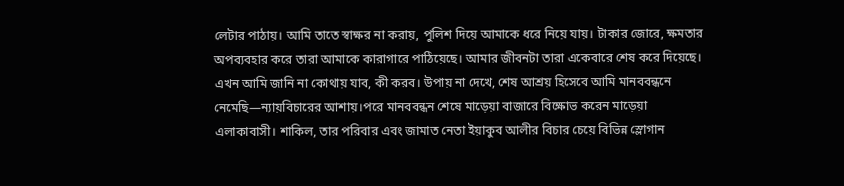লেটার পাঠায়। আমি তাতে স্বাক্ষর না করায়, পুলিশ দিয়ে আমাকে ধরে নিয়ে যায়। টাকার জোরে, ক্ষমতার অপব্যবহার করে তারা আমাকে কারাগারে পাঠিয়েছে। আমার জীবনটা তারা একেবারে শেষ করে দিয়েছে। এখন আমি জানি না কোথায় যাব, কী করব। উপায় না দেখে, শেষ আশ্রয় হিসেবে আমি মানববন্ধনে নেমেছি—ন্যায়বিচারের আশায়।পরে মানববন্ধন শেষে মাড়েয়া বাজারে বিক্ষোভ করেন মাড়েয়া এলাকাবাসী। শাকিল, তার পরিবার এবং জামাত নেতা ইয়াকুব আলীর বিচার চেয়ে বিভিন্ন স্লোগান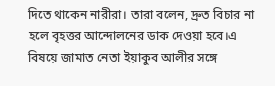দিতে থাকেন নারীরা। তারা বলেন, দ্রুত বিচার না হলে বৃহত্তর আন্দোলনের ডাক দেওয়া হবে।এ বিষয়ে জামাত নেতা ইয়াকুব আলীর সঙ্গে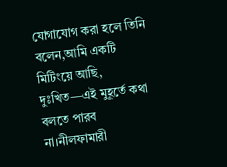যোগাযোগ করা হলে তিনি বলেন,আমি একটি মিটিংয়ে আছি, দুঃখিত—এই মুহূর্তে কথা বলতে পারব না।নীলফামারী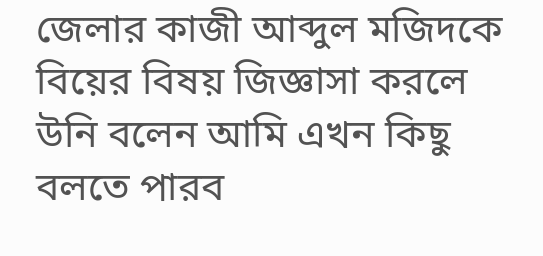জেলার কাজী আব্দুল মজিদকে বিয়ের বিষয় জিজ্ঞাসা করলে উনি বলেন আমি এখন কিছু বলতে পারব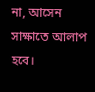না, আসেন সাক্ষাতে আলাপ হবে।